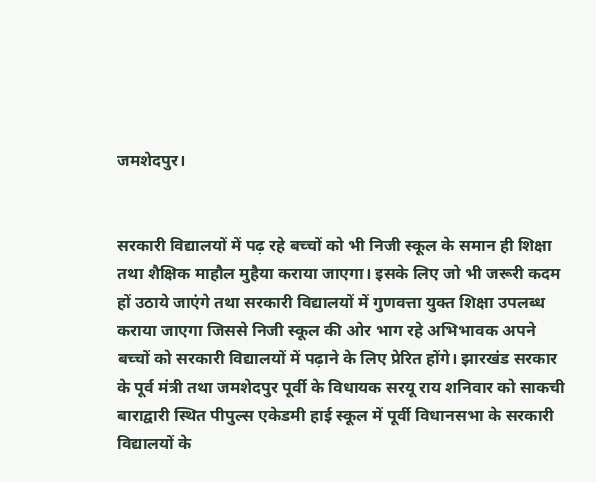जमशेदपुर।


सरकारी विद्यालयों में पढ़ रहे बच्चों को भी निजी स्कूल के समान ही शिक्षा तथा शैक्षिक माहौल मुहैया कराया जाएगा। इसके लिए जो भी जरूरी कदम हों उठाये जाएंगे तथा सरकारी विद्यालयों में गुणवत्ता युक्त शिक्षा उपलब्ध कराया जाएगा जिससे निजी स्कूल की ओर भाग रहे अभिभावक अपने बच्चों को सरकारी विद्यालयों में पढ़ाने के लिए प्रेरित होंगे। झारखंड सरकार के पूर्व मंत्री तथा जमशेदपुर पूर्वी के विधायक सरयू राय शनिवार को साकची बाराद्वारी स्थित पीपुल्स एकेडमी हाई स्कूल में पूर्वी विधानसभा के सरकारी विद्यालयों के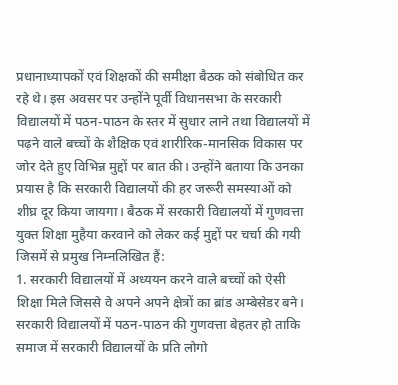प्रधानाध्यापकों एवं शिक्षकों की समीक्षा बैठक को संबोधित कर रहे थे। इस अवसर पर उन्होंने पूर्वी विधानसभा के सरकारी विद्यालयों में पठन-पाठन के स्तर में सुधार लाने तथा विद्यालयों में पढ़ने वाले बच्चों के शैक्षिक एवं शारीरिक-मानसिक विकास पर जोर देते हुए विभिन्न मुद्दों पर बात की। उन्होंने बताया कि उनका प्रयास है कि सरकारी विद्यालयों की हर जरूरी समस्याओं को शीघ्र दूर किया जायगा। बैठक में सरकारी विद्यालयों में गुणवत्ता युक्त शिक्षा मुहैया करवाने को लेकर कई मुद्दों पर चर्चा की गयी जिसमें से प्रमुख निम्नलिखित हैं:
1. सरकारी विद्यालयों में अध्ययन करने वाले बच्चों को ऐसी शिक्षा मिले जिससे वे अपने अपने क्षेत्रों का ब्रांड अम्बेसेडर बने। सरकारी विद्यालयों में पठन-पाठन की गुणवत्ता बेहतर हो ताकि समाज में सरकारी विद्यालयों के प्रति लोगो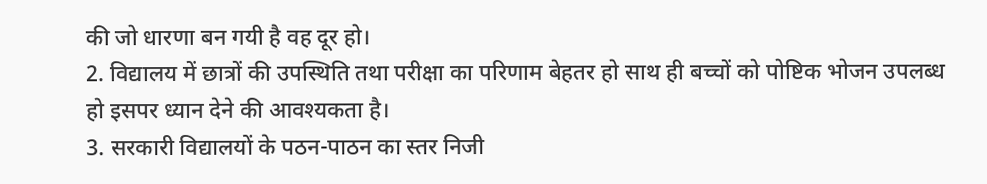की जो धारणा बन गयी है वह दूर हो।
2. विद्यालय में छात्रों की उपस्थिति तथा परीक्षा का परिणाम बेहतर हो साथ ही बच्चों को पोष्टिक भोजन उपलब्ध हो इसपर ध्यान देने की आवश्यकता है।
3. सरकारी विद्यालयों के पठन-पाठन का स्तर निजी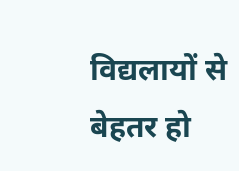विद्यलायों से बेहतर हो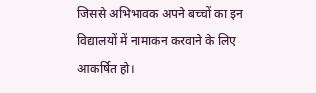जिससे अभिभावक अपने बच्चों का इन विद्यालयों में नामाकन करवाने के लिए आकर्षित हो।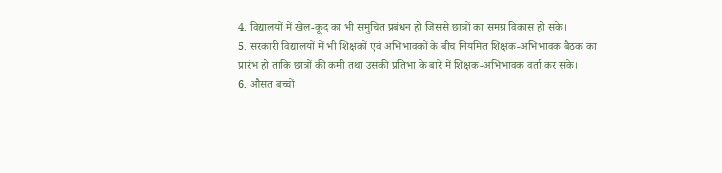4. विद्यालयों में खेल-कूद का भी समुचित प्रबंधन हो जिससे छात्रों का समग्र विकास हो सके।
5. सरकारी विद्यालयों में भी शिक्षकों एवं अभिभावकों के बीच नियमित शिक्षक-अभिभावक बैठक का प्रारंभ हो ताकि छात्रों की कमी तथा उसकी प्रतिभा के बारे में शिक्षक-अभिभावक वर्ता कर सके।
6. औसत बच्चों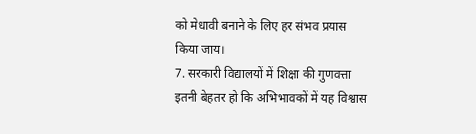को मेधावी बनाने के लिए हर संभव प्रयास किया जाय।
7. सरकारी विद्यालयों में शिक्षा की गुणवत्ता इतनी बेहतर हो कि अभिभावकों में यह विश्वास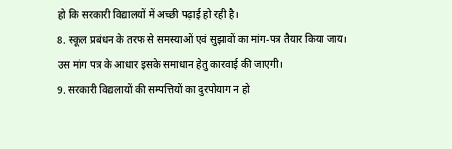हो कि सरकारी विद्यालयों में अच्छी पढ़ाई हो रही है।
8. स्कूल प्रबंधन के तरफ से समस्याओं एवं सुझावों का मांग-पत्र तैयार किया जाय। उस मांग पत्र के आधार इसके समाधान हेतु कारवाई की जाएगी।
9. सरकारी विद्यलायों की सम्पत्तियों का दुरपोयाग न हो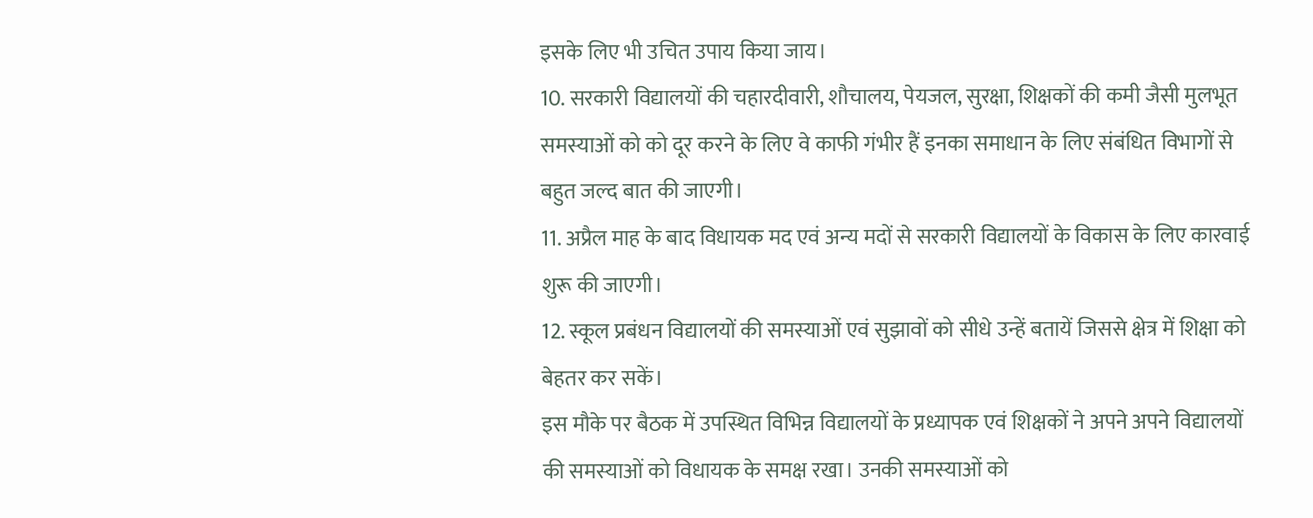इसके लिए भी उचित उपाय किया जाय।
10. सरकारी विद्यालयों की चहारदीवारी, शौचालय, पेयजल, सुरक्षा, शिक्षकों की कमी जैसी मुलभूत समस्याओं को को दूर करने के लिए वे काफी गंभीर हैं इनका समाधान के लिए संबंधित विभागों से बहुत जल्द बात की जाएगी।
11. अप्रैल माह के बाद विधायक मद एवं अन्य मदों से सरकारी विद्यालयों के विकास के लिए कारवाई शुरू की जाएगी।
12. स्कूल प्रबंधन विद्यालयों की समस्याओं एवं सुझावों को सीधे उन्हें बतायें जिससे क्षेत्र में शिक्षा को बेहतर कर सकें।
इस मौके पर बैठक में उपस्थित विभिन्न विद्यालयों के प्रध्यापक एवं शिक्षकों ने अपने अपने विद्यालयों की समस्याओं को विधायक के समक्ष रखा। उनकी समस्याओं को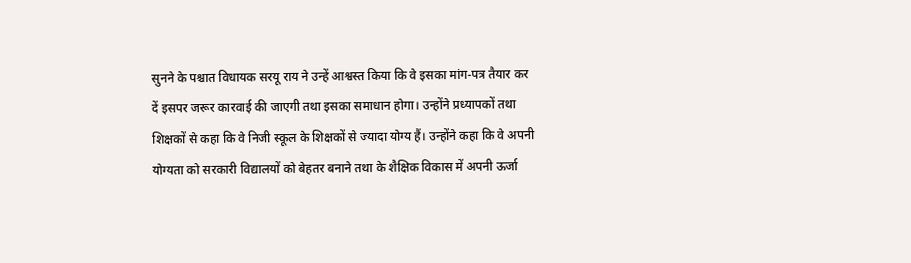सुनने के पश्चात विधायक सरयू राय ने उन्हें आश्वस्त किया कि वे इसका मांग-पत्र तैयार कर दें इसपर जरूर कारवाई की जाएगी तथा इसका समाधान होगा। उन्होंने प्रध्यापकों तथा शिक्षकों से कहा कि वे निजी स्कूल के शिक्षकों से ज्यादा योग्य हैं। उन्होंने कहा कि वे अपनी योग्यता को सरकारी विद्यालयों को बेहतर बनाने तथा के शैक्षिक विकास में अपनी ऊर्जा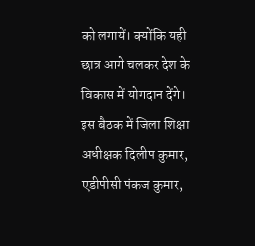को लगायें। क्योंकि यही छात्र आगे चलकर देश के विकास में योगदान देंगे।
इस बैठक में जिला शिक्षा अधीक्षक दिलीप कुमार, एडीपीसी पंकज कुमार,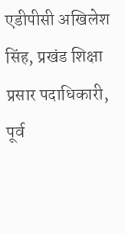एडीपीसी अखिलेश सिंह, प्रखंड शिक्षा प्रसार पदाधिकारी, पूर्व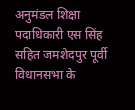अनुमंडल शिक्षा पदाधिकारी एस सिंह सहित जमशेदपुर पूर्वी विधानसभा के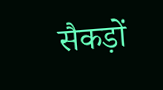सैकड़ों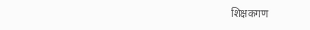शिक्षकगण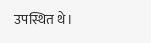उपस्थित थे।